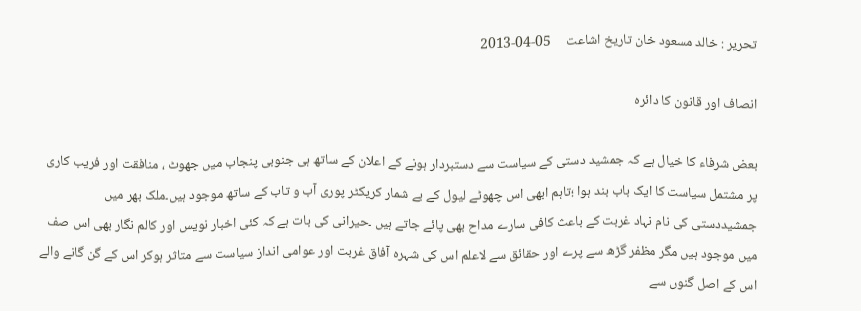تحریر : خالد مسعود خان تاریخ اشاعت     05-04-2013

انصاف اور قانون کا دائرہ

بعض شرفاء کا خیال ہے کہ جمشید دستی کے سیاست سے دستبردار ہونے کے اعلان کے ساتھ ہی جنوبی پنجاب میں جھوٹ ، منافقت اور فریب کاری پر مشتمل سیاست کا ایک باب بند ہوا ؛تاہم ابھی اس چھوٹے لیول کے بے شمار کریکٹر پوری آب و تاب کے ساتھ موجود ہیں۔ملک بھر میں جمشیددستی کی نام نہاد غربت کے باعث کافی سارے مداح بھی پائے جاتے ہیں ۔حیرانی کی بات ہے کہ کئی اخبار نویس اور کالم نگار بھی اس صف میں موجود ہیں مگر مظفر گڑھ سے پرے اور حقائق سے لاعلم اس کی شہرہ آفاق غربت اور عوامی انداز سیاست سے متاثر ہوکر اس کے گن گانے والے اس کے اصل گنوں سے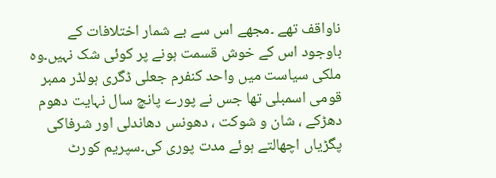ناواقف تھے ۔مجھے اس سے بے شمار اختلافات کے باوجود اس کے خوش قسمت ہونے پر کوئی شک نہیں۔وہ ملکی سیاست میں واحد کنفرم جعلی ڈگری ہولڈر ممبر قومی اسمبلی تھا جس نے پورے پانچ سال نہایت دھوم دھڑکے ، شان و شوکت ، دھونس دھاندلی اور شرفاکی پگڑیاں اچھالتے ہوئے مدت پوری کی۔سپریم کورٹ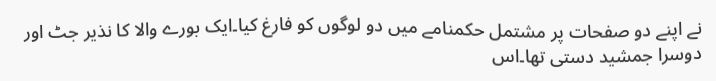نے اپنے دو صفحات پر مشتمل حکمنامے میں دو لوگوں کو فارغ کیا۔ایک بورے والا کا نذیر جٹ اور دوسرا جمشید دستی تھا۔اس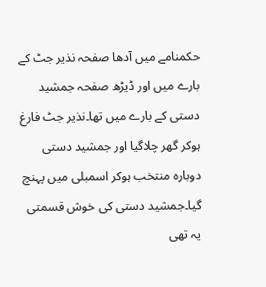حکمنامے میں آدھا صفحہ نذیر جٹ کے بارے میں اور ڈیڑھ صفحہ جمشید دستی کے بارے میں تھا۔نذیر جٹ فارغ ہوکر گھر چلاگیا اور جمشید دستی دوبارہ منتخب ہوکر اسمبلی میں پہنچ گیا۔جمشید دستی کی خوش قسمتی یہ تھی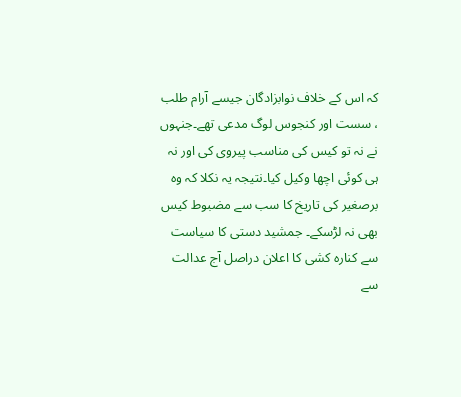کہ اس کے خلاف نوابزادگان جیسے آرام طلب ، سست اور کنجوس لوگ مدعی تھے۔جنہوں نے نہ تو کیس کی مناسب پیروی کی اور نہ ہی کوئی اچھا وکیل کیا۔نتیجہ یہ نکلا کہ وہ برصغیر کی تاریخ کا سب سے مضبوط کیس بھی نہ لڑسکے۔ جمشید دستی کا سیاست سے کنارہ کشی کا اعلان دراصل آج عدالت سے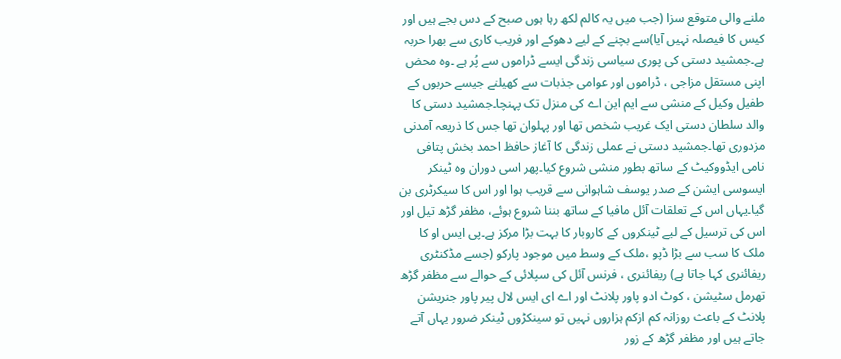ملنے والی متوقع سزا (جب میں یہ کالم لکھ رہا ہوں صبح کے دس بجے ہیں اور کیس کا فیصلہ نہیں آیا)سے بچنے کے لیے دھوکے اور فریب کاری سے بھرا حربہ ہے۔جمشید دستی کی پوری سیاسی زندگی ایسے ڈراموں سے پُر ہے ۔وہ محض اپنی مستقل مزاجی ، ڈراموں اور عوامی جذبات سے کھیلنے جیسے حربوں کے طفیل وکیل کے منشی سے ایم این اے کی منزل تک پہنچا۔جمشید دستی کا والد سلطان دستی ایک غریب شخص تھا اور پہلوان تھا جس کا ذریعہ آمدنی مزدوری تھا۔جمشید دستی نے عملی زندگی کا آغاز حافظ احمد بخش پتافی نامی ایڈووکیٹ کے ساتھ بطور منشی شروع کیا۔پھر اسی دوران وہ ٹینکر ایسوسی ایشن کے صدر یوسف شاہوانی سے قریب ہوا اور اس کا سیکرٹری بن گیا۔یہاں اس کے تعلقات آئل مافیا کے ساتھ بننا شروع ہوئے، مظفر گڑھ تیل اور اس کی ترسیل کے لیے ٹینکروں کے کاروبار کا بہت بڑا مرکز ہے۔پی ایس او کا ملک کا سب سے بڑا ڈپو ،ملک کے وسط میں موجود پارکو (جسے مڈکنٹری ریفائنری کہا جاتا ہے) ریفائنری ، فرنس آئل کی سپلائی کے حوالے سے مظفر گڑھ تھرمل سٹیشن ، کوٹ ادو پاور پلانٹ اور اے ای ایس لال پیر پاور جنریشن پلانٹ کے باعث روزانہ کم ازکم ہزاروں نہیں تو سینکڑوں ٹینکر ضرور یہاں آتے جاتے ہیں اور مظفر گڑھ کے زور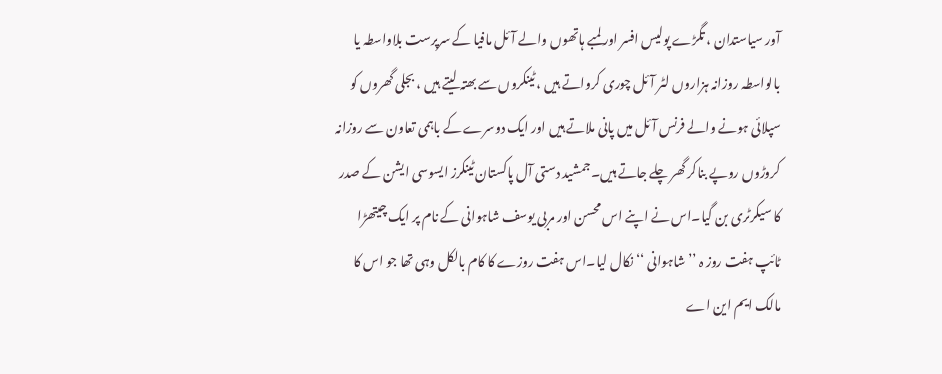آور سیاستدان ، تگڑے پولیس افسر اور لمبے ہاتھوں والے آئل مافیا کے سرپرست بلاواسطہ یا بالواسطہ روزانہ ہزاروں لٹر آئل چوری کرواتے ہیں ، ٹینکروں سے بھتہ لیتے ہیں ، بجلی گھروں کو سپلائی ہونے والے فرنس آئل میں پانی ملاتے ہیں اور ایک دوسرے کے باہمی تعاون سے روزانہ کروڑوں روپے بناکر گھر چلے جاتے ہیں۔جمشید دستی آل پاکستان ٹینکرز ایسوسی ایشن کے صدر کا سیکرٹری بن گیا۔اس نے اپنے اس محسن اور مربی یوسف شاہوانی کے نام پر ایک چیتھڑا ٹائپ ہفت روز ہ ’’ شاہوانی ‘‘ نکال لیا۔اس ہفت روزے کا کام بالکل وہی تھا جو اس کا مالک ایم این اے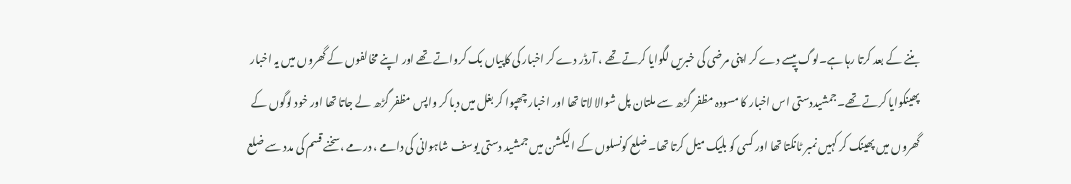بننے کے بعد کرتا رہا ہے۔لوگ پیسے دے کر اپنی مرضی کی خبریں لگوایا کرتے تھے ، آرڈر دے کر اخبار کی کاپیاں بک کرواتے تھے اور اپنے مخالفوں کے گھروں میں یہ اخبار پھینکوایا کرتے تھے۔جمشیددستی اس اخبار کا مسودہ مظفر گڑھ سے ملتان پل شوالا لاتا تھا اور اخبار چھپوا کر بغل میں دبا کر واپس مظفر گڑھ لے جاتا تھا اور خود لوگوں کے گھروں میں پھینک کر کہیں نمبر ٹانکتا تھا اور کسی کو بلیک میل کرتا تھا۔ ضلع کونسلوں کے الیکشن میں جمشید دستی یوسف شاہوانی کی دامے ، درمے ،سخنے قسم کی مدد سے ضلع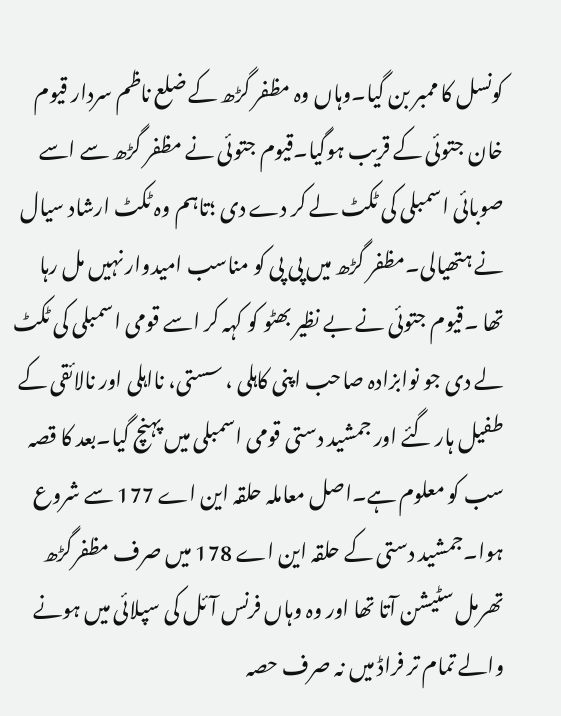کونسل کا ممبر بن گیا۔وہاں وہ مظفر گڑھ کے ضلع ناظم سردار قیوم خان جتوئی کے قریب ہوگیا۔قیوم جتوئی نے مظفر گڑھ سے اسے صوبائی اسمبلی کی ٹکٹ لے کر دے دی ؛تاہم وہ ٹکٹ ارشاد سیال نے ہتھیالی۔مظفر گڑھ میں پی پی کو مناسب امیدوار نہیں مل رہا تھا ۔قیوم جتوئی نے بے نظیر بھٹو کو کہہ کر اسے قومی اسمبلی کی ٹکٹ لے دی جو نوابزادہ صاحب اپنی کاہلی ، سستی، نااہلی اور نالائقی کے طفیل ہار گئے اور جمشید دستی قومی اسمبلی میں پہنچ گیا۔بعد کا قصہ سب کو معلوم ہے۔اصل معاملہ حلقہ این اے 177 سے شروع ہوا۔جمشید دستی کے حلقہ این اے 178 میں صرف مظفرگڑھ تھرمل سٹیشن آتا تھا اور وہ وہاں فرنس آئل کی سپلائی میں ہونے والے تمام تر فراڈ میں نہ صرف حصہ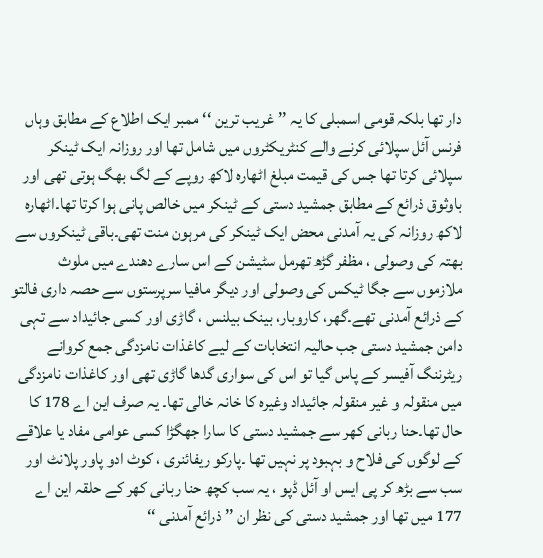دار تھا بلکہ قومی اسمبلی کا یہ ’’غریب ترین ‘‘ ممبر ایک اطلاع کے مطابق وہاں فرنس آئل سپلائی کرنے والے کنٹریکٹروں میں شامل تھا اور روزانہ ایک ٹینکر سپلائی کرتا تھا جس کی قیمت مبلغ اٹھارہ لاکھ روپے کے لگ بھگ ہوتی تھی اور باوثوق ذرائع کے مطابق جمشید دستی کے ٹینکر میں خالص پانی ہوا کرتا تھا۔اٹھارہ لاکھ روزانہ کی یہ آمدنی محض ایک ٹینکر کی مرہون منت تھی۔باقی ٹینکروں سے بھتہ کی وصولی ، مظفر گڑھ تھرمل سٹیشن کے اس سارے دھندے میں ملوث ملازموں سے جگا ٹیکس کی وصولی اور دیگر مافیا سرپرستوں سے حصہ داری فالتو کے ذرائع آمدنی تھے۔گھر، کاروبار، بینک بیلنس ، گاڑی اور کسی جائیداد سے تہی دامن جمشید دستی جب حالیہ انتخابات کے لیے کاغذات نامزدگی جمع کروانے ریٹرننگ آفیسر کے پاس گیا تو اس کی سواری گدھا گاڑی تھی اور کاغذات نامزدگی میں منقولہ و غیر منقولہ جائیداد وغیرہ کا خانہ خالی تھا۔ یہ صرف این اے 178 کا حال تھا۔حنا ربانی کھر سے جمشید دستی کا سارا جھگڑا کسی عوامی مفاد یا علاقے کے لوگوں کی فلاح و بہبود پر نہیں تھا ۔پارکو ریفائنری ، کوٹ ادو پاور پلانٹ اور سب سے بڑھ کر پی ایس او آئل ڈپو ، یہ سب کچھ حنا ربانی کھر کے حلقہ این اے 177 میں تھا اور جمشید دستی کی نظر ان ’’ ذرائع آمدنی ‘‘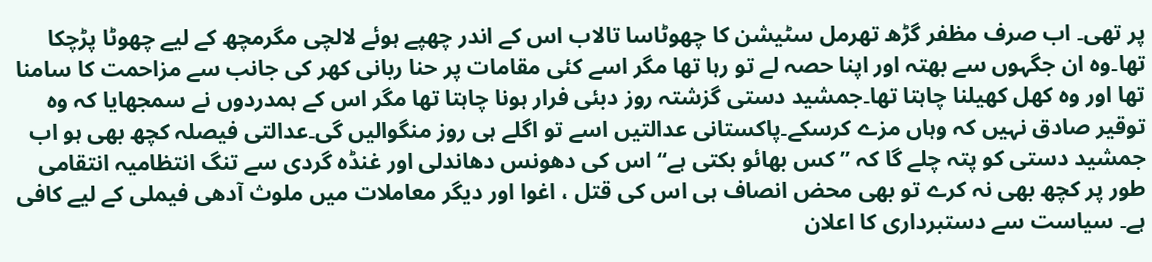پر تھی۔ اب صرف مظفر گڑھ تھرمل سٹیشن کا چھوٹاسا تالاب اس کے اندر چھپے ہوئے لالچی مگرمچھ کے لیے چھوٹا پڑچکا تھا۔وہ ان جگہوں سے بھتہ اور اپنا حصہ لے تو رہا تھا مگر اسے کئی مقامات پر حنا ربانی کھر کی جانب سے مزاحمت کا سامنا تھا اور وہ کھل کھیلنا چاہتا تھا۔جمشید دستی گزشتہ روز دبئی فرار ہونا چاہتا تھا مگر اس کے ہمدردوں نے سمجھایا کہ وہ توقیر صادق نہیں کہ وہاں مزے کرسکے۔پاکستانی عدالتیں اسے تو اگلے ہی روز منگوالیں گی۔عدالتی فیصلہ کچھ بھی ہو اب جمشید دستی کو پتہ چلے گا کہ ’’ کس بھائو بکتی ہے‘‘ اس کی دھونس دھاندلی اور غنڈہ گردی سے تنگ انتظامیہ انتقامی طور پر کچھ بھی نہ کرے تو بھی محض انصاف ہی اس کی قتل ، اغوا اور دیگر معاملات میں ملوث آدھی فیملی کے لیے کافی ہے۔ سیاست سے دستبرداری کا اعلان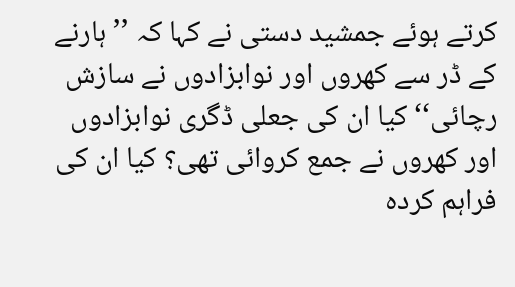کرتے ہوئے جمشید دستی نے کہا کہ ’’ ہارنے کے ڈر سے کھروں اور نوابزادوں نے سازش رچائی‘‘ کیا ان کی جعلی ڈگری نوابزادوں اور کھروں نے جمع کروائی تھی؟ کیا ان کی فراہم کردہ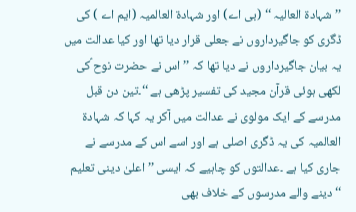’’شہادۃ العالیہ ‘‘ (بی اے) اور شہادۃ العالمیہ (ایم اے ) کی ڈگری کو جاگیرداروں نے جعلی قرار دیا تھا اور کیا عدالت میں یہ بیان جاگیرداروں نے دیا تھا کہ ’’ اس نے حضرت نوح ؑکی لکھی ہوئی قرآن مجید کی تفسیر پڑھی ہے ‘‘۔تین دن قبل مدرسے کے ایک مولوی نے عدالت میں آکر یہ کہا کہ شہادۃ العالمیہ کی یہ ڈگری اصلی ہے اور اسے اس کے مدرسے نے جاری کیا ہے ۔عدالتوں کو چاہیے کہ ایسی ’’ اعلیٰ دینی تعلیم ‘‘ دینے والے مدرسوں کے خلاف بھی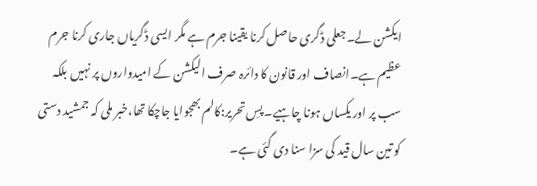ایکشن لے۔جعلی ڈگری حاصل کرنا یقینا جرم ہے مگر ایسی ڈگریاں جاری کرنا جرم عظیم ہے۔انصاف اور قانون کا دائرہ صرف الیکشن کے امیدواروں پر نہیں بلکہ سب پر اور یکساں ہونا چاہیے۔ پسِ تحریر:کالم بھجوایا جاچکا تھا،خبر ملی کہ جمشید دستی کو تین سال قید کی سزا سنا دی گئی ہے۔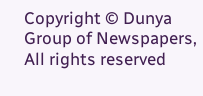Copyright © Dunya Group of Newspapers, All rights reserved